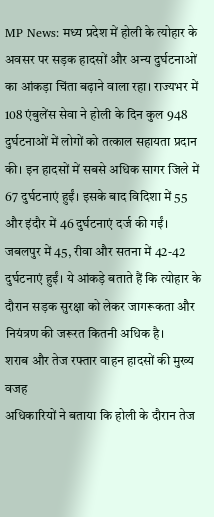MP News: मध्य प्रदेश में होली के त्योहार के अवसर पर सड़क हादसों और अन्य दुर्घटनाओं का आंकड़ा चिंता बढ़ाने वाला रहा। राज्यभर में 108 एंबुलेंस सेवा ने होली के दिन कुल 948 दुर्घटनाओं में लोगों को तत्काल सहायता प्रदान की। इन हादसों में सबसे अधिक सागर जिले में 67 दुर्घटनाएं हुईं। इसके बाद विदिशा में 55 और इंदौर में 46 दुर्घटनाएं दर्ज की गईं। जबलपुर में 45, रीवा और सतना में 42-42 दुर्घटनाएं हुईं। ये आंकड़े बताते हैं कि त्योहार के दौरान सड़क सुरक्षा को लेकर जागरूकता और नियंत्रण की जरूरत कितनी अधिक है।
शराब और तेज रफ्तार वाहन हादसों की मुख्य वजह
अधिकारियों ने बताया कि होली के दौरान तेज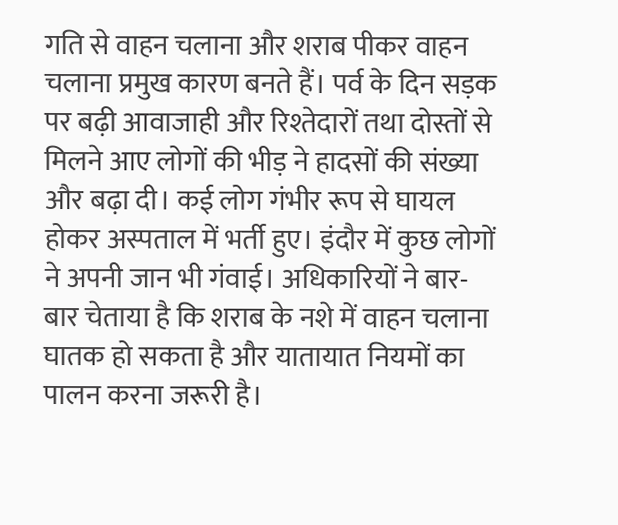गति से वाहन चलाना और शराब पीकर वाहन चलाना प्रमुख कारण बनते हैं। पर्व के दिन सड़क पर बढ़ी आवाजाही और रिश्तेदारों तथा दोस्तों से मिलने आए लोगों की भीड़ ने हादसों की संख्या और बढ़ा दी। कई लोग गंभीर रूप से घायल होकर अस्पताल में भर्ती हुए। इंदौर में कुछ लोगों ने अपनी जान भी गंवाई। अधिकारियों ने बार-बार चेताया है कि शराब के नशे में वाहन चलाना घातक हो सकता है और यातायात नियमों का पालन करना जरूरी है।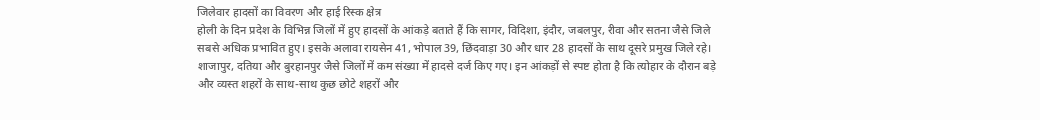जिलेवार हादसों का विवरण और हाई रिस्क क्षेत्र
होली के दिन प्रदेश के विभिन्न जिलों में हुए हादसों के आंकड़े बताते हैं कि सागर, विदिशा, इंदौर, जबलपुर, रीवा और सतना जैसे जिले सबसे अधिक प्रभावित हुए। इसके अलावा रायसेन 41, भोपाल 39, छिंदवाड़ा 30 और धार 28 हादसों के साथ दूसरे प्रमुख जिले रहे। शाजापुर, दतिया और बुरहानपुर जैसे जिलों में कम संख्या में हादसे दर्ज किए गए। इन आंकड़ों से स्पष्ट होता है कि त्योहार के दौरान बड़े और व्यस्त शहरों के साथ-साथ कुछ छोटे शहरों और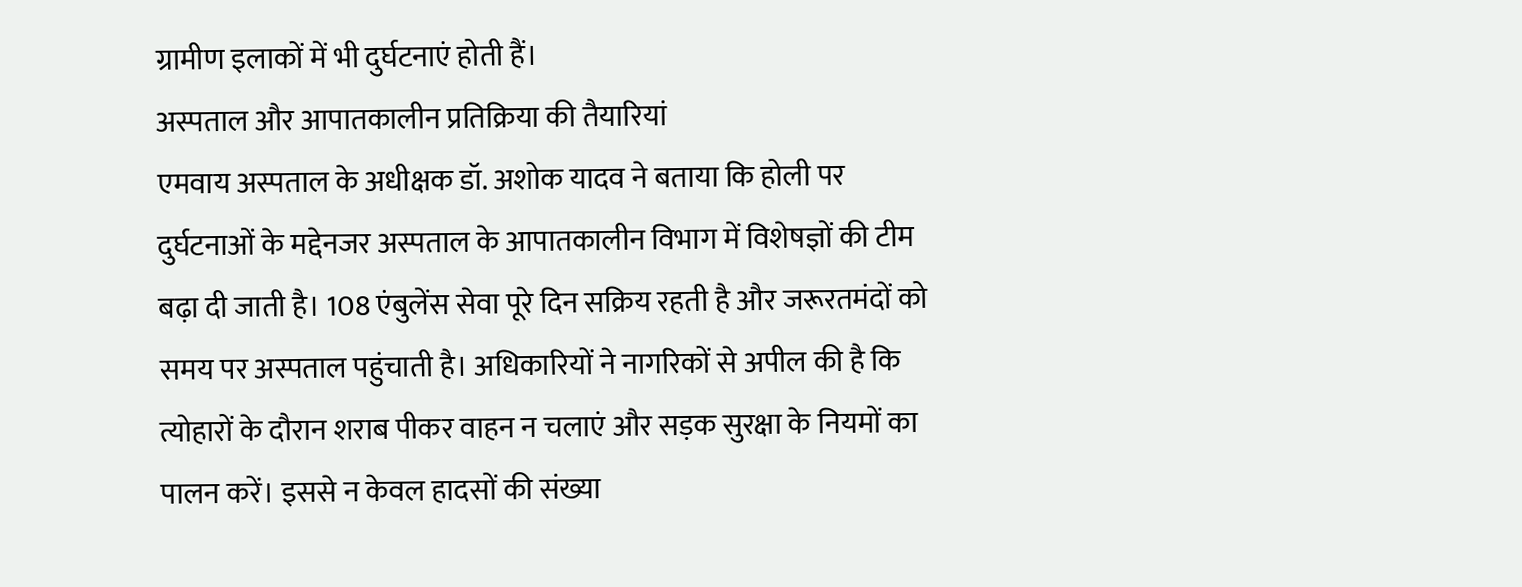ग्रामीण इलाकों में भी दुर्घटनाएं होती हैं।
अस्पताल और आपातकालीन प्रतिक्रिया की तैयारियां
एमवाय अस्पताल के अधीक्षक डॉ. अशोक यादव ने बताया कि होली पर दुर्घटनाओं के मद्देनजर अस्पताल के आपातकालीन विभाग में विशेषज्ञों की टीम बढ़ा दी जाती है। 108 एंबुलेंस सेवा पूरे दिन सक्रिय रहती है और जरूरतमंदों को समय पर अस्पताल पहुंचाती है। अधिकारियों ने नागरिकों से अपील की है कि त्योहारों के दौरान शराब पीकर वाहन न चलाएं और सड़क सुरक्षा के नियमों का पालन करें। इससे न केवल हादसों की संख्या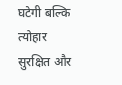घटेगी बल्कि त्योहार सुरक्षित और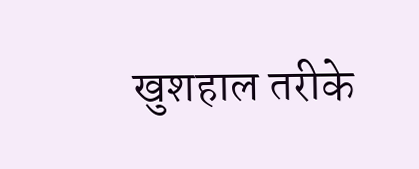खुशहाल तरीके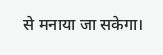से मनाया जा सकेगा।